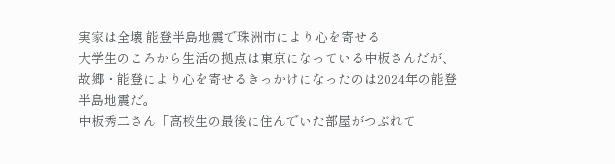実家は全壊 能登半島地震で珠洲市により心を寄せる
大学生のころから生活の拠点は東京になっている中板さんだが、故郷・能登により心を寄せるきっかけになったのは2024年の能登半島地震だ。
中板秀二さん「高校生の最後に住んでいた部屋がつぶれて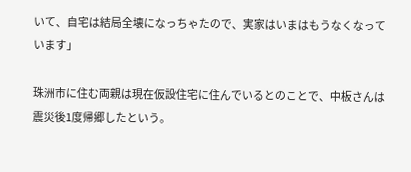いて、自宅は結局全壊になっちゃたので、実家はいまはもうなくなっています」

珠洲市に住む両親は現在仮設住宅に住んでいるとのことで、中板さんは震災後1度帰郷したという。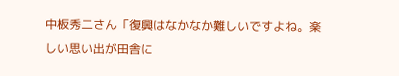中板秀二さん「復興はなかなか難しいですよね。楽しい思い出が田舎に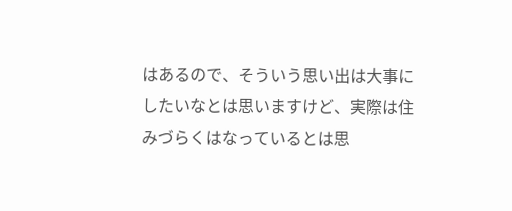はあるので、そういう思い出は大事にしたいなとは思いますけど、実際は住みづらくはなっているとは思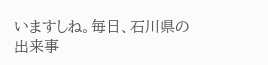いますしね。毎日、石川県の出来事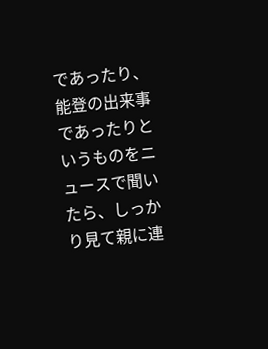であったり、能登の出来事であったりというものをニュースで聞いたら、しっかり見て親に連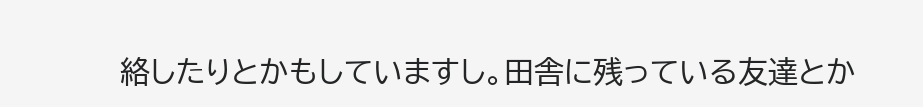絡したりとかもしていますし。田舎に残っている友達とか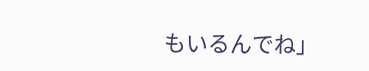もいるんでね」